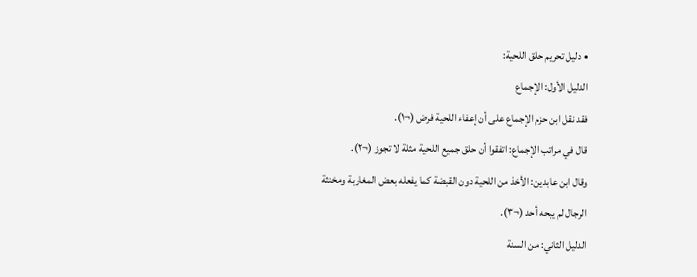• دليل تحريم حلق اللحية:
الدليل الأول: الإجماع
فقد نقل ابن حزم الإجماع على أن إعفاء اللحية فرض (¬١).
قال في مراتب الإجماع: اتفقوا أن حلق جميع اللحية مثلة لا تجوز (¬٢).
وقال ابن عابدين: الأخذ من اللحية دون القبضة كما يفعله بعض المغاربة ومخنثة الرجال لم يبحه أحد (¬٣).
الدليل الثاني: من السنة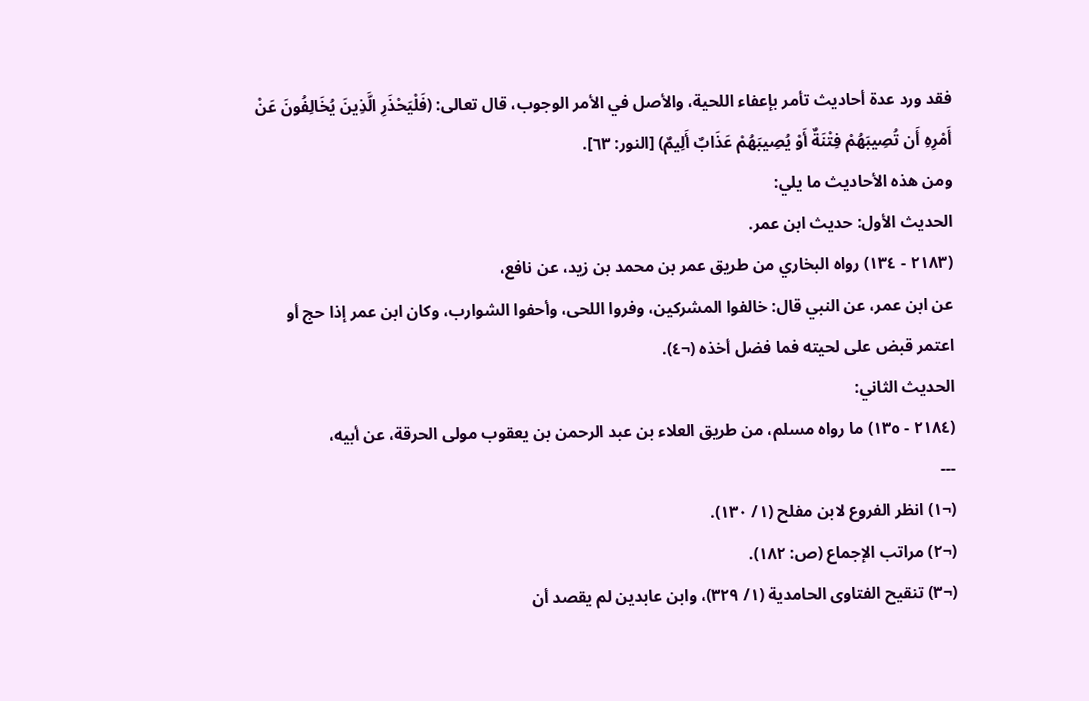فقد ورد عدة أحاديث تأمر بإعفاء اللحية، والأصل في الأمر الوجوب، قال تعالى: (فَلْيَحْذَرِ الَّذِينَ يُخَالِفُونَ عَنْ أَمْرِهِ أَن تُصِيبَهُمْ فِتْنَةٌ أَوْ يُصِيبَهُمْ عَذَابٌ أَلِيمٌ) [النور: ٦٣].
ومن هذه الأحاديث ما يلي:
الحديث الأول: حديث ابن عمر.
(٢١٨٣ - ١٣٤) رواه البخاري من طريق عمر بن محمد بن زيد، عن نافع،
عن ابن عمر، عن النبي قال: خالفوا المشركين، وفروا اللحى، وأحفوا الشوارب، وكان ابن عمر إذا حج أو اعتمر قبض على لحيته فما فضل أخذه (¬٤).
الحديث الثاني:
(٢١٨٤ - ١٣٥) ما رواه مسلم، من طريق العلاء بن عبد الرحمن بن يعقوب مولى الحرقة، عن أبيه،
---
(¬١) انظر الفروع لابن مفلح (١/ ١٣٠).
(¬٢) مراتب الإجماع (ص: ١٨٢).
(¬٣) تنقيح الفتاوى الحامدية (١/ ٣٢٩)، وابن عابدين لم يقصد أن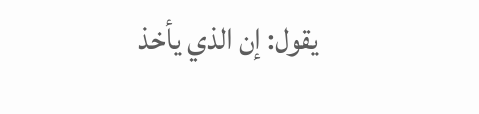يقول: إن الذي يأخذ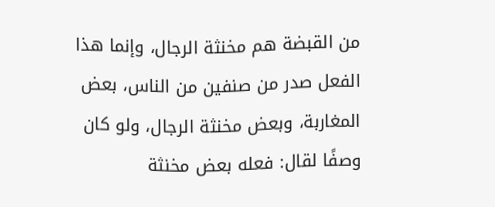من القبضة هم مخنثة الرجال، وإنما هذا الفعل صدر من صنفين من الناس، بعض المغاربة، وبعض مخنثة الرجال، ولو كان وصفًا لقال: فعله بعض مخنثة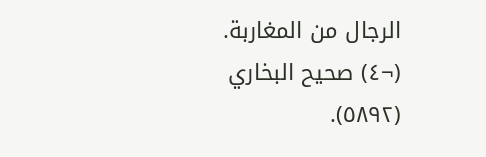الرجال من المغاربة.
(¬٤) صحيح البخاري (٥٨٩٢).